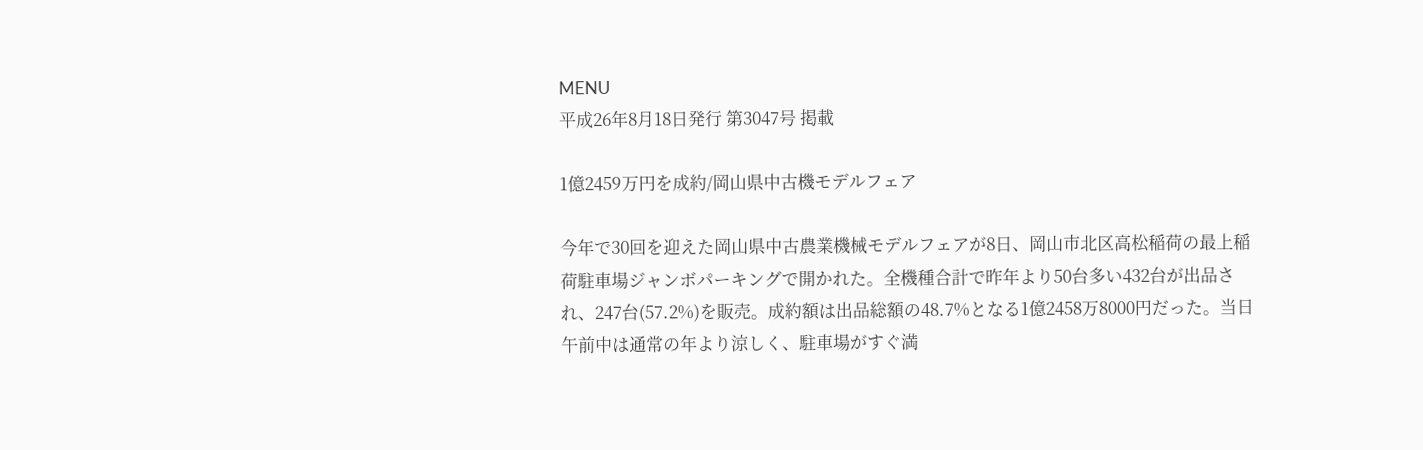MENU
平成26年8月18日発行 第3047号 掲載

1億2459万円を成約/岡山県中古機モデルフェア

今年で30回を迎えた岡山県中古農業機械モデルフェアが8日、岡山市北区高松稲荷の最上稲荷駐車場ジャンボパーキングで開かれた。全機種合計で昨年より50台多い432台が出品され、247台(57.2%)を販売。成約額は出品総額の48.7%となる1億2458万8000円だった。当日午前中は通常の年より涼しく、駐車場がすぐ満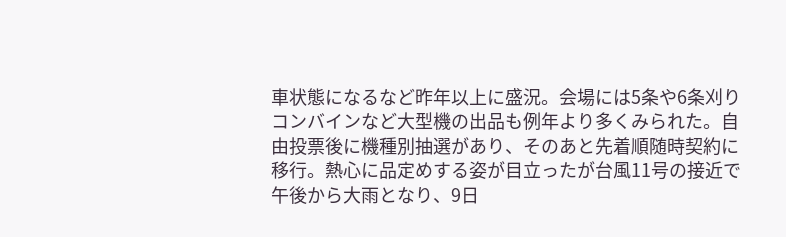車状態になるなど昨年以上に盛況。会場には5条や6条刈りコンバインなど大型機の出品も例年より多くみられた。自由投票後に機種別抽選があり、そのあと先着順随時契約に移行。熱心に品定めする姿が目立ったが台風11号の接近で午後から大雨となり、9日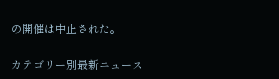の開催は中止された。

カテゴリー別最新ニュース